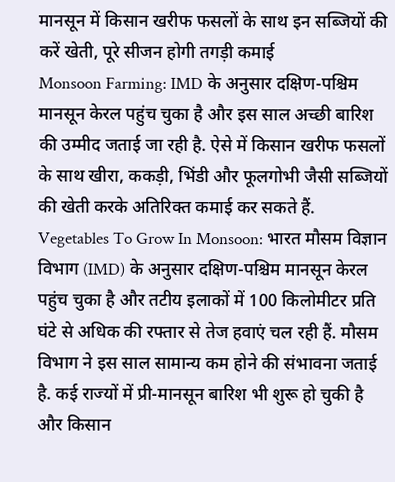मानसून में किसान खरीफ फसलों के साथ इन सब्जियों की करें खेती, पूरे सीजन होगी तगड़ी कमाई
Monsoon Farming: IMD के अनुसार दक्षिण-पश्चिम मानसून केरल पहुंच चुका है और इस साल अच्छी बारिश की उम्मीद जताई जा रही है. ऐसे में किसान खरीफ फसलों के साथ खीरा, ककड़ी, भिंडी और फूलगोभी जैसी सब्जियों की खेती करके अतिरिक्त कमाई कर सकते हैं.
Vegetables To Grow In Monsoon: भारत मौसम विज्ञान विभाग (IMD) के अनुसार दक्षिण-पश्चिम मानसून केरल पहुंच चुका है और तटीय इलाकों में 100 किलोमीटर प्रति घंटे से अधिक की रफ्तार से तेज हवाएं चल रही हैं. मौसम विभाग ने इस साल सामान्य कम होने की संभावना जताई है. कई राज्यों में प्री-मानसून बारिश भी शुरू हो चुकी है और किसान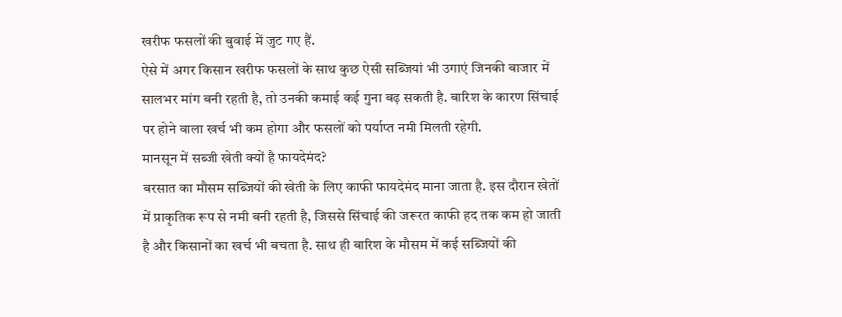खरीफ फसलों की बुवाई में जुट गए हैं.
ऐसे में अगर किसान खरीफ फसलों के साथ कुछ ऐसी सब्जियां भी उगाएं जिनकी बाजार में सालभर मांग बनी रहती है, तो उनकी कमाई कई गुना बढ़ सकती है. बारिश के कारण सिंचाई पर होने वाला खर्च भी कम होगा और फसलों को पर्याप्त नमी मिलती रहेगी.
मानसून में सब्जी खेती क्यों है फायदेमंद?
बरसात का मौसम सब्जियों की खेती के लिए काफी फायदेमंद माना जाता है. इस दौरान खेतों में प्राकृतिक रूप से नमी बनी रहती है, जिससे सिंचाई की जरूरत काफी हद तक कम हो जाती है और किसानों का खर्च भी बचता है. साथ ही बारिश के मौसम में कई सब्जियों की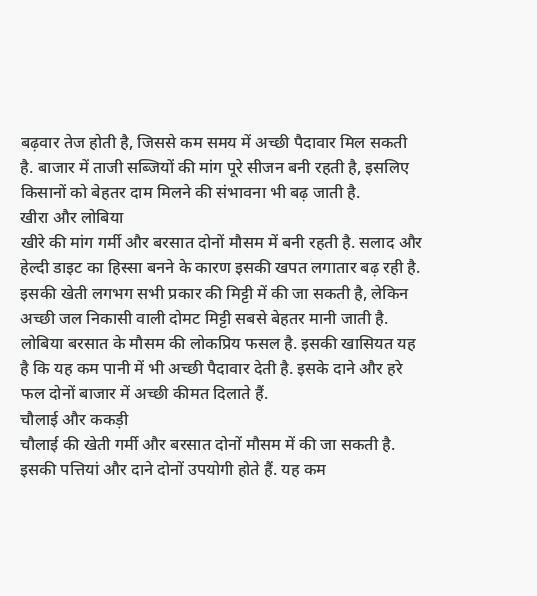बढ़वार तेज होती है, जिससे कम समय में अच्छी पैदावार मिल सकती है. बाजार में ताजी सब्जियों की मांग पूरे सीजन बनी रहती है, इसलिए किसानों को बेहतर दाम मिलने की संभावना भी बढ़ जाती है.
खीरा और लोबिया
खीरे की मांग गर्मी और बरसात दोनों मौसम में बनी रहती है. सलाद और हेल्दी डाइट का हिस्सा बनने के कारण इसकी खपत लगातार बढ़ रही है. इसकी खेती लगभग सभी प्रकार की मिट्टी में की जा सकती है, लेकिन अच्छी जल निकासी वाली दोमट मिट्टी सबसे बेहतर मानी जाती है.
लोबिया बरसात के मौसम की लोकप्रिय फसल है. इसकी खासियत यह है कि यह कम पानी में भी अच्छी पैदावार देती है. इसके दाने और हरे फल दोनों बाजार में अच्छी कीमत दिलाते हैं.
चौलाई और ककड़ी
चौलाई की खेती गर्मी और बरसात दोनों मौसम में की जा सकती है. इसकी पत्तियां और दाने दोनों उपयोगी होते हैं. यह कम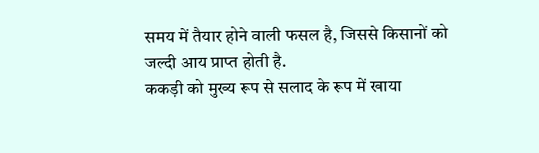समय में तैयार होने वाली फसल है, जिससे किसानों को जल्दी आय प्राप्त होती है.
ककड़ी को मुख्य रूप से सलाद के रूप में खाया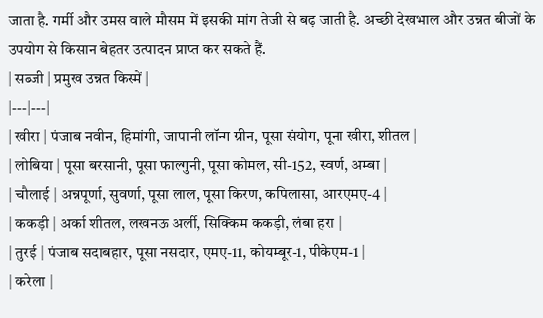जाता है. गर्मी और उमस वाले मौसम में इसकी मांग तेजी से बढ़ जाती है. अच्छी देखभाल और उन्नत बीजों के उपयोग से किसान बेहतर उत्पादन प्राप्त कर सकते हैं.
| सब्जी | प्रमुख उन्नत किस्में |
|---|---|
| खीरा | पंजाब नवीन, हिमांगी, जापानी लॉन्ग ग्रीन, पूसा संयोग, पूना खीरा, शीतल |
| लोबिया | पूसा बरसानी, पूसा फाल्गुनी, पूसा कोमल, सी-152, स्वर्ण, अम्बा |
| चौलाई | अन्नपूर्णा, सुवर्णा, पूसा लाल, पूसा किरण, कपिलासा, आरएमए-4 |
| ककड़ी | अर्का शीतल, लखनऊ अर्ली, सिक्किम ककड़ी, लंबा हरा |
| तुरई | पंजाब सदाबहार, पूसा नसदार, एमए-11, कोयम्बूर-1, पीकेएम-1 |
| करेला |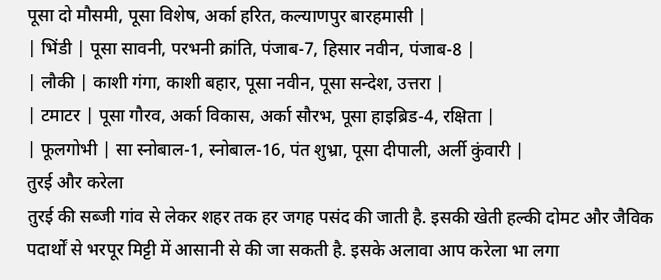पूसा दो मौसमी, पूसा विशेष, अर्का हरित, कल्याणपुर बारहमासी |
| भिंडी | पूसा सावनी, परभनी क्रांति, पंजाब-7, हिसार नवीन, पंजाब-8 |
| लौकी | काशी गंगा, काशी बहार, पूसा नवीन, पूसा सन्देश, उत्तरा |
| टमाटर | पूसा गौरव, अर्का विकास, अर्का सौरभ, पूसा हाइब्रिड-4, रक्षिता |
| फूलगोभी | सा स्नोबाल-1, स्नोबाल-16, पंत शुभ्रा, पूसा दीपाली, अर्ली कुंवारी |
तुरई और करेला
तुरई की सब्जी गांव से लेकर शहर तक हर जगह पसंद की जाती है. इसकी खेती हल्की दोमट और जैविक पदार्थों से भरपूर मिट्टी में आसानी से की जा सकती है. इसके अलावा आप करेला भा लगा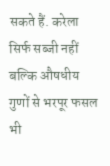सकते हैं. करेला सिर्फ सब्जी नहीं बल्कि औषधीय गुणों से भरपूर फसल भी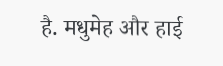है. मधुमेह और हाई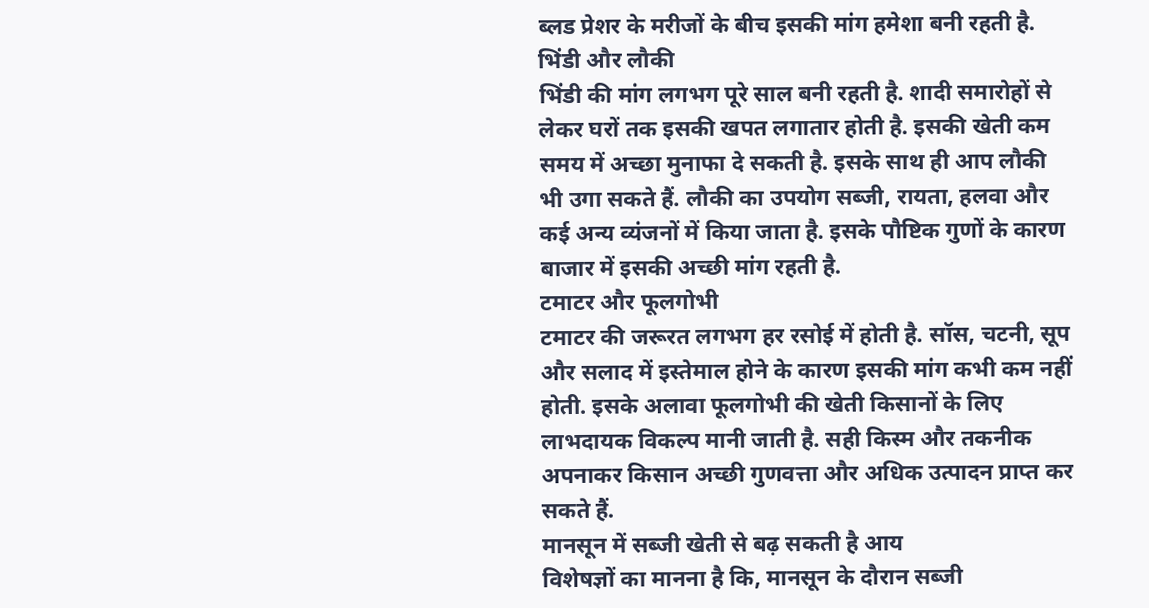ब्लड प्रेशर के मरीजों के बीच इसकी मांग हमेशा बनी रहती है.
भिंडी और लौकी
भिंडी की मांग लगभग पूरे साल बनी रहती है. शादी समारोहों से लेकर घरों तक इसकी खपत लगातार होती है. इसकी खेती कम समय में अच्छा मुनाफा दे सकती है. इसके साथ ही आप लौकी भी उगा सकते हैं. लौकी का उपयोग सब्जी, रायता, हलवा और कई अन्य व्यंजनों में किया जाता है. इसके पौष्टिक गुणों के कारण बाजार में इसकी अच्छी मांग रहती है.
टमाटर और फूलगोभी
टमाटर की जरूरत लगभग हर रसोई में होती है. सॉस, चटनी, सूप और सलाद में इस्तेमाल होने के कारण इसकी मांग कभी कम नहीं होती. इसके अलावा फूलगोभी की खेती किसानों के लिए लाभदायक विकल्प मानी जाती है. सही किस्म और तकनीक अपनाकर किसान अच्छी गुणवत्ता और अधिक उत्पादन प्राप्त कर सकते हैं.
मानसून में सब्जी खेती से बढ़ सकती है आय
विशेषज्ञों का मानना है कि, मानसून के दौरान सब्जी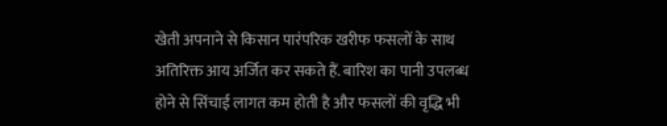खेती अपनाने से किसान पारंपरिक खरीफ फसलों के साथ अतिरिक्त आय अर्जित कर सकते हैं. बारिश का पानी उपलब्ध होने से सिंचाई लागत कम होती है और फसलों की वृद्धि भी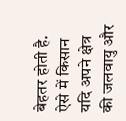बेहतर होती है. ऐसे में किसान यदि अपने क्षेत्र की जलवायु और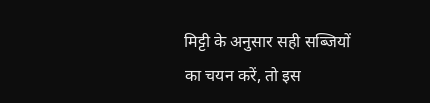मिट्टी के अनुसार सही सब्जियों का चयन करें, तो इस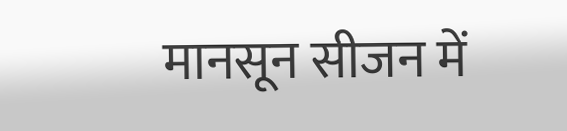मानसून सीजन में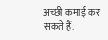अच्छी कमाई कर सकते हैं.